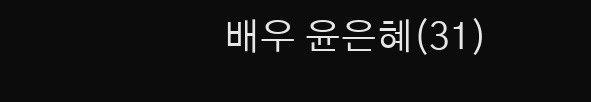배우 윤은혜(31)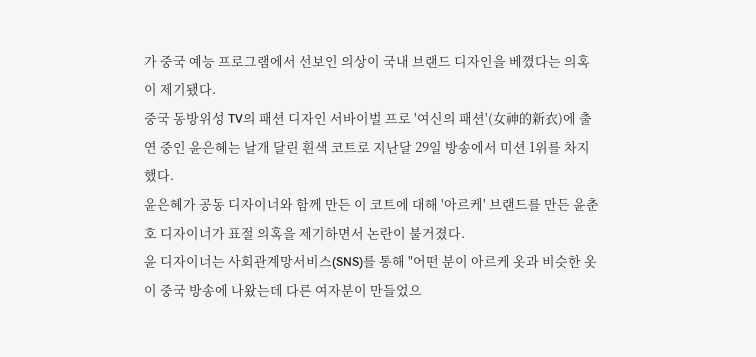가 중국 예능 프로그램에서 선보인 의상이 국내 브랜드 디자인을 베꼈다는 의혹이 제기됐다.
중국 동방위성 TV의 패션 디자인 서바이벌 프로 '여신의 패션'(女神的新衣)에 출연 중인 윤은혜는 날개 달린 흰색 코트로 지난달 29일 방송에서 미션 1위를 차지했다.
윤은혜가 공동 디자이너와 함께 만든 이 코트에 대해 '아르케' 브랜드를 만든 윤춘호 디자이너가 표절 의혹을 제기하면서 논란이 불거졌다.
윤 디자이너는 사회관계망서비스(SNS)를 통해 "어떤 분이 아르케 옷과 비슷한 옷이 중국 방송에 나왔는데 다른 여자분이 만들었으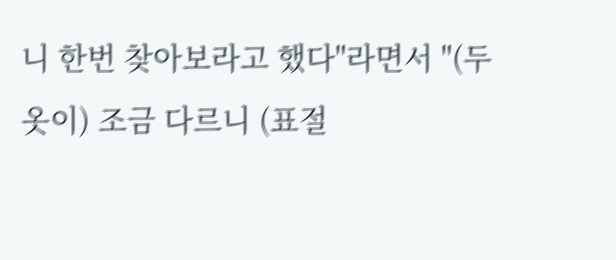니 한번 찾아보라고 했다"라면서 "(두 옷이) 조금 다르니 (표절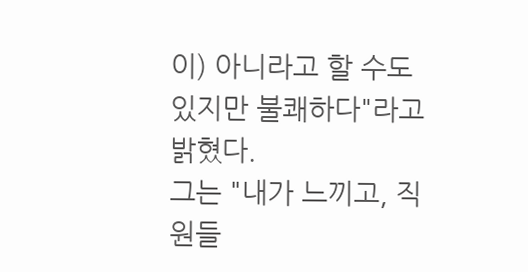이) 아니라고 할 수도 있지만 불쾌하다"라고 밝혔다.
그는 "내가 느끼고, 직원들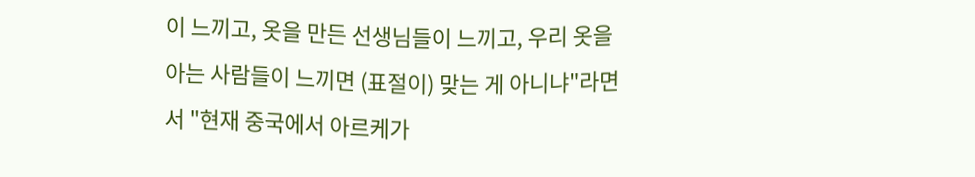이 느끼고, 옷을 만든 선생님들이 느끼고, 우리 옷을 아는 사람들이 느끼면 (표절이) 맞는 게 아니냐"라면서 "현재 중국에서 아르케가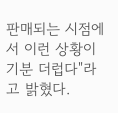판매되는 시점에서 이런 상황이 기분 더럽다"라고 밝혔다.